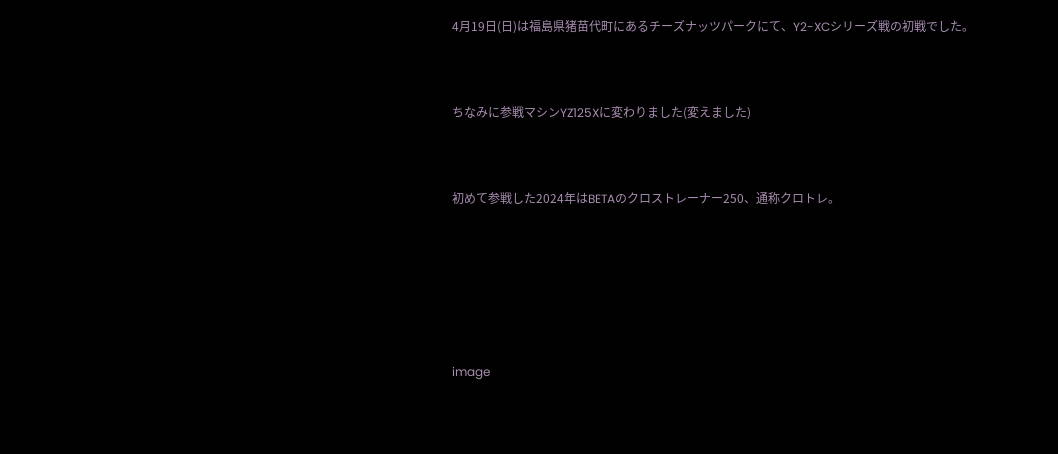4月19日(日)は福島県猪苗代町にあるチーズナッツパークにて、Y2-XCシリーズ戦の初戦でした。



ちなみに参戦マシンYZ125Xに変わりました(変えました)



初めて参戦した2024年はBETAのクロストレーナー250、通称クロトレ。







image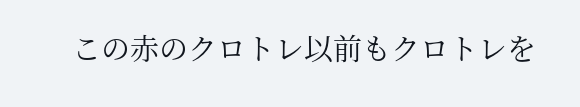この赤のクロトレ以前もクロトレを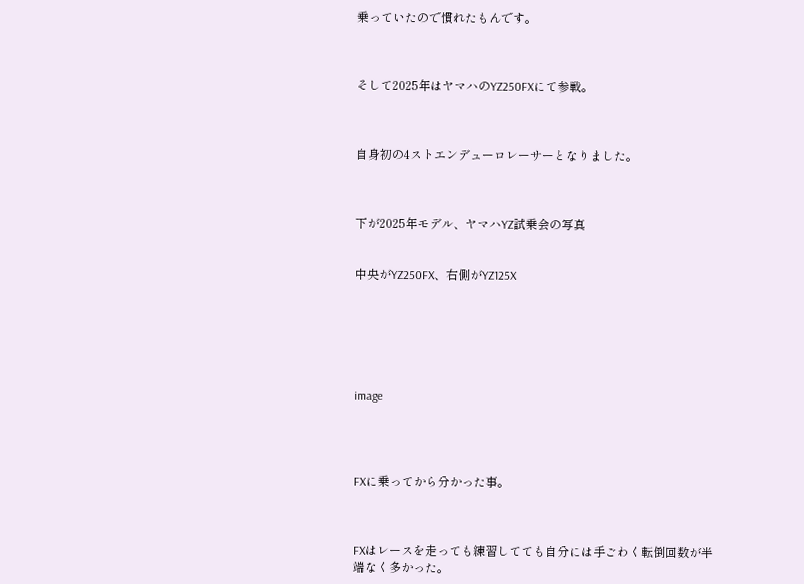乗っていたので慣れたもんです。



そして2025年はヤマハのYZ250FXにて参戦。



自身初の4ストエンデューロレーサーとなりました。



下が2025年モデル、ヤマハYZ試乗会の写真


中央がYZ250FX、右側がYZ125X






image




FXに乗ってから分かった事。



FXはレースを走っても練習してても自分には手ごわく転倒回数が半端なく多かった。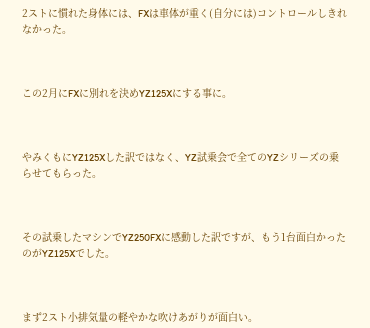2ストに慣れた身体には、FXは車体が重く(自分には)コントロールしきれなかった。



この2月にFXに別れを決めYZ125Xにする事に。



やみくもにYZ125Xした訳ではなく、YZ試乗会で全てのYZシリーズの乗らせてもらった。



その試乗したマシンでYZ250FXに感動した訳ですが、もう1台面白かったのがYZ125Xでした。



まず2スト小排気量の軽やかな吹けあがりが面白い。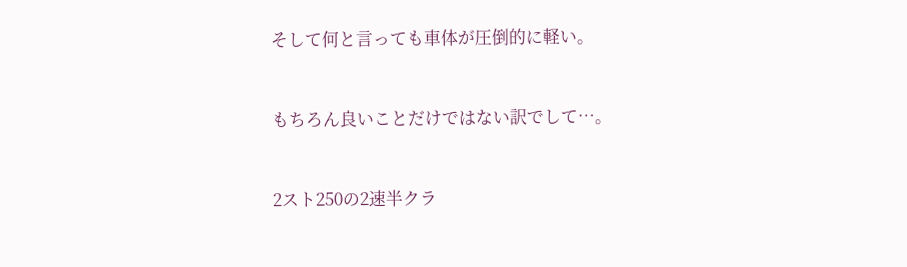そして何と言っても車体が圧倒的に軽い。



もちろん良いことだけではない訳でして…。



2スト250の2速半クラ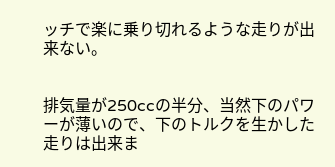ッチで楽に乗り切れるような走りが出来ない。


排気量が250ccの半分、当然下のパワーが薄いので、下のトルクを生かした走りは出来ま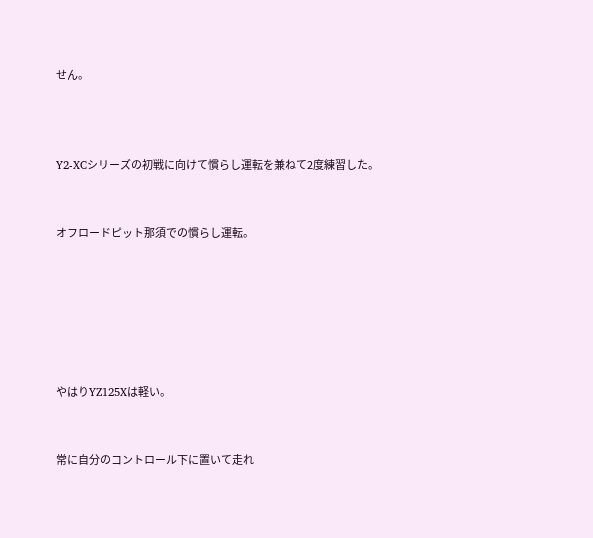せん。



Y2-XCシリーズの初戦に向けて慣らし運転を兼ねて2度練習した。


オフロードピット那須での慣らし運転。






やはりYZ125Xは軽い。


常に自分のコントロール下に置いて走れ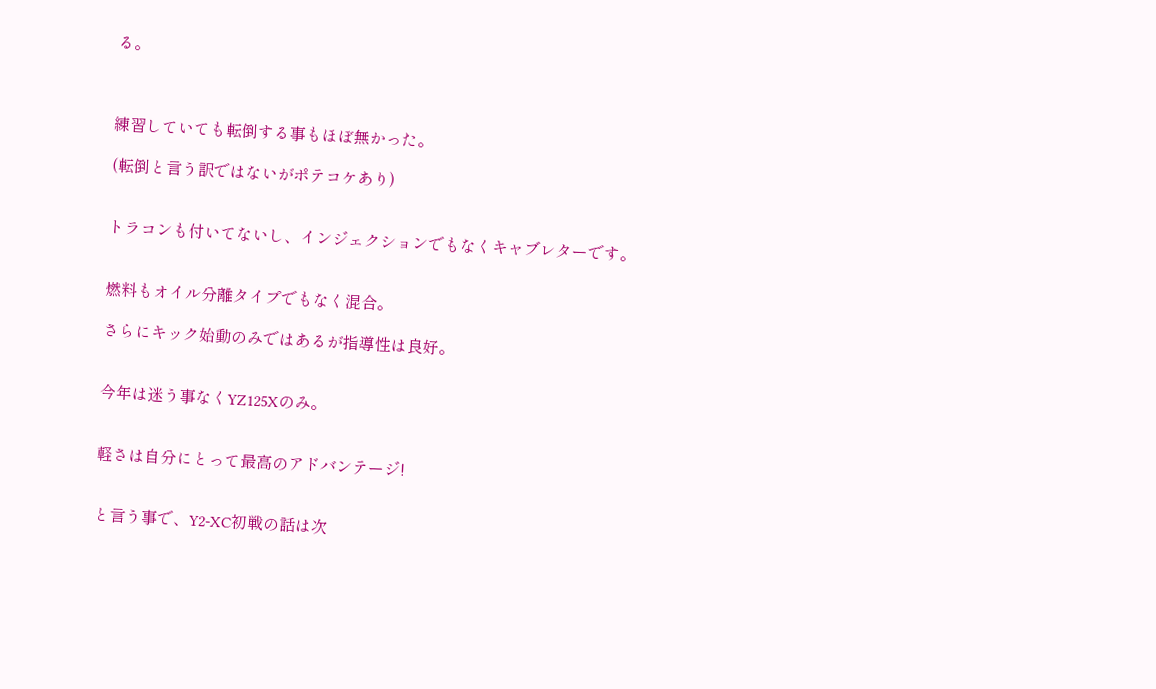る。



練習していても転倒する事もほぼ無かった。

(転倒と言う訳ではないがポテコケあり)


トラコンも付いてないし、インジェクションでもなくキャブレターです。


燃料もオイル分離タイプでもなく混合。

さらにキック始動のみではあるが指導性は良好。


今年は迷う事なくYZ125Xのみ。


軽さは自分にとって最高のアドバンテージ!


と言う事で、Y2-XC初戦の話は次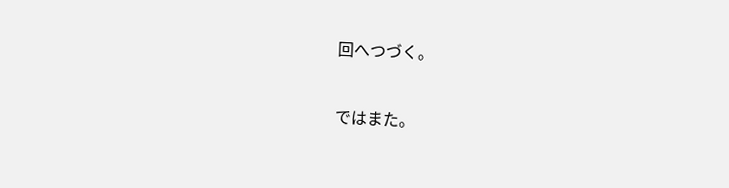回へつづく。


ではまた。